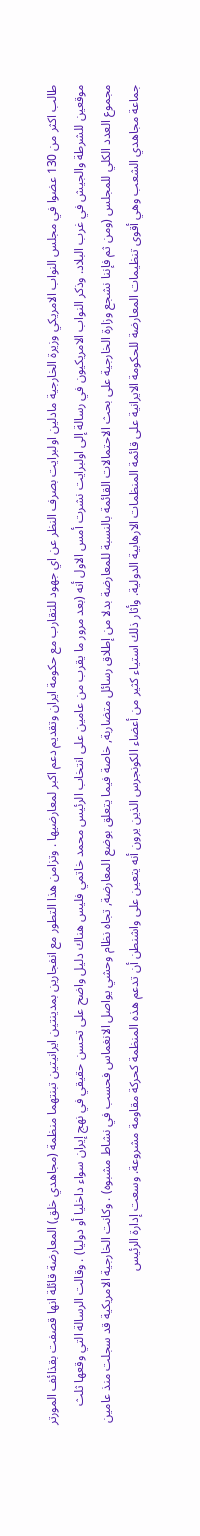طالب اكثر من 130 عضوا في مجلس النواب الامريكي وزيرة الخارجية مادلين اولبرايت بصرف النظر عن اي جهود للتقارب مع حكومة ايران وتقديم دعم اكبر لمعارضيها . وتزامن هذا التطور مع انفجارين بمدينتين ايرانيتين تبنتهما منظمة (مجاهدي خلق) المعارضة قائلة انها قصفت بقذائف المورتر موقعين للشرطة والجيش في غرب البلاد. وذكر النواب الامريكيون في رسالة إلى اولبرايت نشرت أمس الاول أنه (بعد مرور ما يقرب من عامين على انتخاب الرئيس محمد خاتمي فليس هناك دليل واضح على تحسن حقيقي في نهج إيران سواء داخليا أو دوليا) . وقالت الرسالة التي وقعها ثلث مجموع العدد الكلي للمجلس (ومن ثم فإننا نشجع وزارة الخارجية على بحث الاحتمالات القائمة بالنسبة للمعارضة بدلا من إطلاق رسائل متضاربة, خاصة فيما يتعلق بوضع المعارضة, تجاه نظام وحشي يواصل الانغماس فحسب في نشاط مشبوه) . وكانت الخارجية الامريكية قد سجلت منذ عامين جماعة مجاهدي الشعب وهي أقوى تنظيمات المعارضة للحكومة الايرانية على قائمة المنظمات الارهابية الدولية. وأثار ذلك استياء كثير من أعضاء الكونجرس الذين يرون أنه يتعين على واشنطن أن تدعم هذه المنظمة كحركة مقاومة مشروعة. وسعت إدارة الرئيس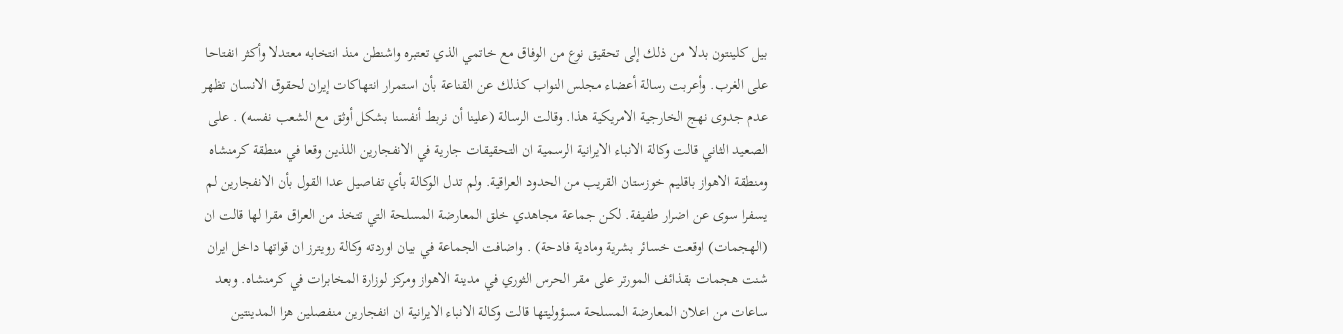بيل كلينتون بدلا من ذلك إلى تحقيق نوع من الوفاق مع خاتمي الذي تعتبره واشنطن منذ انتخابه معتدلا وأكثر انفتاحا على الغرب. وأعربت رسالة أعضاء مجلس النواب كذلك عن القناعة بأن استمرار انتهاكات إيران لحقوق الانسان تظهر عدم جدوى نهج الخارجية الامريكية هذا. وقالت الرسالة (علينا أن نربط أنفسنا بشكل أوثق مع الشعب نفسه) . على الصعيد الثاني قالت وكالة الانباء الايرانية الرسمية ان التحقيقات جارية في الانفجارين اللذين وقعا في منطقة كرمنشاه ومنطقة الاهواز باقليم خوزستان القريب من الحدود العراقية. ولم تدل الوكالة بأي تفاصيل عدا القول بأن الانفجارين لم يسفرا سوى عن اضرار طفيفة. لكن جماعة مجاهدي خلق المعارضة المسلحة التي تتخذ من العراق مقرا لها قالت ان (الهجمات) اوقعت خسائر بشرية ومادية فادحة) . واضافت الجماعة في بيان اوردته وكالة رويترز ان قواتها داخل ايران شنت هجمات بقذائف المورتر على مقر الحرس الثوري في مدينة الاهواز ومركز لوزارة المخابرات في كرمنشاه. وبعد ساعات من اعلان المعارضة المسلحة مسؤوليتها قالت وكالة الانباء الايرانية ان انفجارين منفصلين هزا المدينتين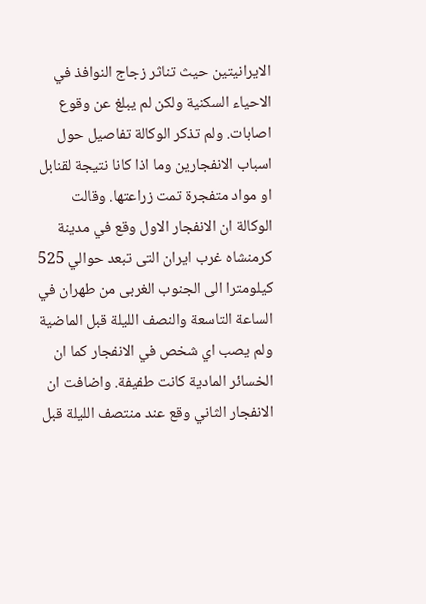الايرانيتين حيث تناثر زجاج النوافذ في الاحياء السكنية ولكن لم يبلغ عن وقوع اصابات. ولم تذكر الوكالة تفاصيل حول اسباب الانفجارين وما اذا كانا نتيجة لقنابل او مواد متفجرة تمت زراعتها. وقالت الوكالة ان الانفجار الاول وقع في مدينة كرمنشاه غرب ايران التى تبعد حوالي 525 كيلومترا الى الجنوب الغربى من طهران في الساعة التاسعة والنصف الليلة قبل الماضية ولم يصب اي شخص في الانفجار كما ان الخسائر المادية كانت طفيفة. واضافت ان الانفجار الثاني وقع عند منتصف الليلة قبل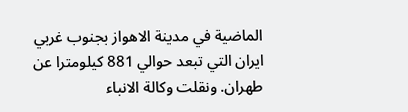الماضية في مدينة الاهواز بجنوب غربي ايران التي تبعد حوالي 881 كيلومترا عن طهران. ونقلت وكالة الانباء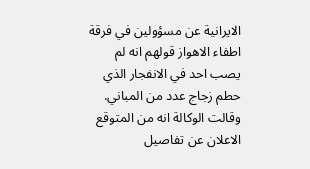الايرانية عن مسؤولين في فرقة اطفاء الاهواز قولهم انه لم يصب احد في الانفجار الذي حطم زجاج عدد من المباني. وقالت الوكالة انه من المتوقع الاعلان عن تفاصيل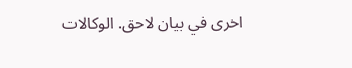اخرى في بيان لاحق. الوكالات